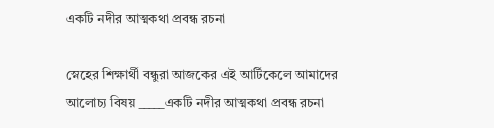একটি নদীর আত্মকথা প্রবন্ধ রচনা

স্নেহের শিক্ষার্থী বন্ধুরা আজকের এই আর্টিকেলে আমাদের আলোচ্য বিষয় _____একটি নদীর আত্মকথা প্রবন্ধ রচনা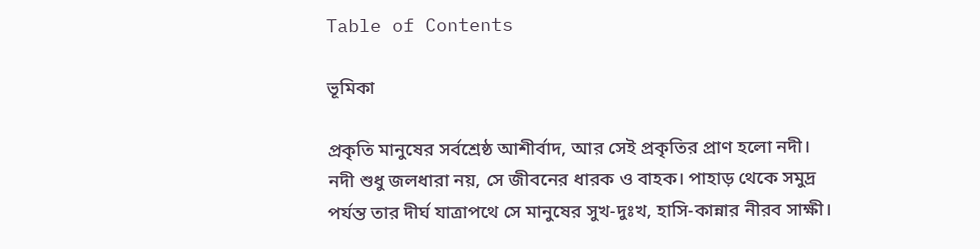Table of Contents

ভূমিকা

প্রকৃতি মানুষের সর্বশ্রেষ্ঠ আশীর্বাদ, আর সেই প্রকৃতির প্রাণ হলো নদী। নদী শুধু জলধারা নয়, সে জীবনের ধারক ও বাহক। পাহাড় থেকে সমুদ্র পর্যন্ত তার দীর্ঘ যাত্রাপথে সে মানুষের সুখ-দুঃখ, হাসি-কান্নার নীরব সাক্ষী।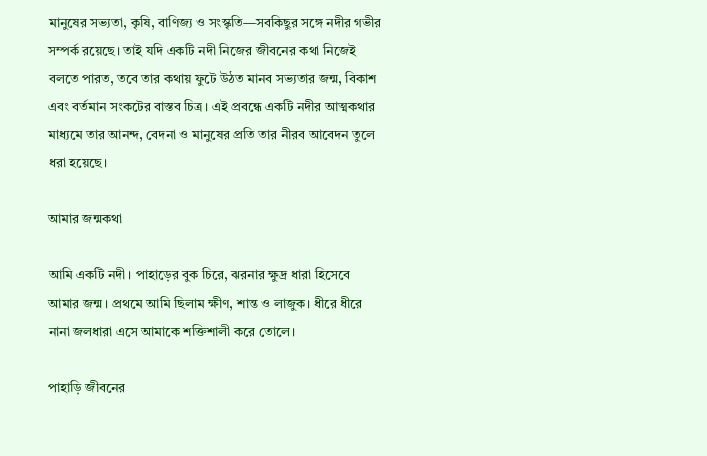মানুষের সভ্যতা, কৃষি, বাণিজ্য ও সংস্কৃতি—সবকিছুর সঙ্গে নদীর গভীর সম্পর্ক রয়েছে। তাই যদি একটি নদী নিজের জীবনের কথা নিজেই বলতে পারত, তবে তার কথায় ফুটে উঠত মানব সভ্যতার জন্ম, বিকাশ এবং বর্তমান সংকটের বাস্তব চিত্র। এই প্রবন্ধে একটি নদীর আত্মকথার মাধ্যমে তার আনন্দ, বেদনা ও মানুষের প্রতি তার নীরব আবেদন তুলে ধরা হয়েছে।

আমার জন্মকথা

আমি একটি নদী। পাহাড়ের বুক চিরে, ঝরনার ক্ষুদ্র ধারা হিসেবে আমার জন্ম। প্রথমে আমি ছিলাম ক্ষীণ, শান্ত ও লাজুক। ধীরে ধীরে নানা জলধারা এসে আমাকে শক্তিশালী করে তোলে।

পাহাড়ি জীবনের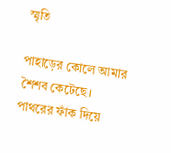স্মৃতি

পাহাড়ের কোলে আমার শৈশব কেটেছে। পাথরের ফাঁক দিয়ে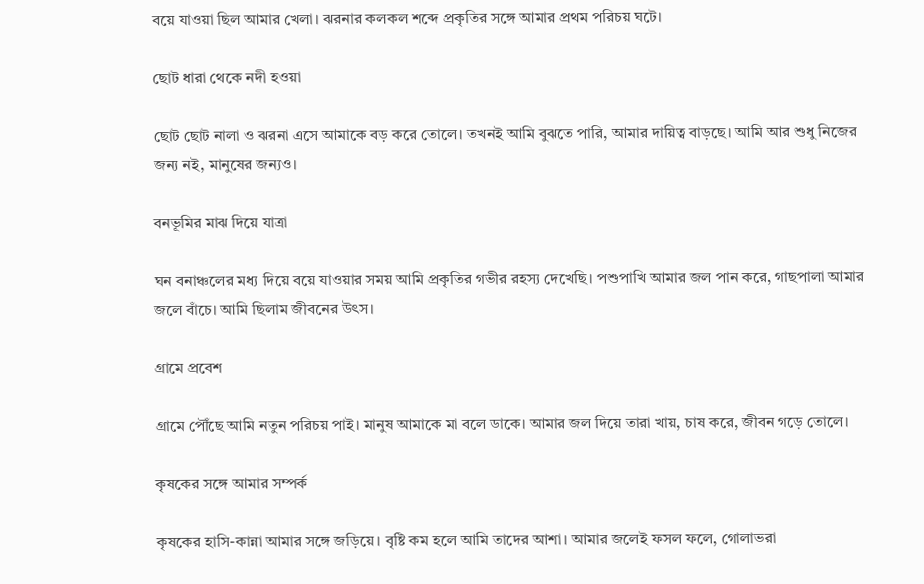বয়ে যাওয়া ছিল আমার খেলা। ঝরনার কলকল শব্দে প্রকৃতির সঙ্গে আমার প্রথম পরিচয় ঘটে।

ছোট ধারা থেকে নদী হওয়া

ছোট ছোট নালা ও ঝরনা এসে আমাকে বড় করে তোলে। তখনই আমি বুঝতে পারি, আমার দায়িত্ব বাড়ছে। আমি আর শুধু নিজের জন্য নই, মানুষের জন্যও।

বনভূমির মাঝ দিয়ে যাত্রা

ঘন বনাঞ্চলের মধ্য দিয়ে বয়ে যাওয়ার সময় আমি প্রকৃতির গভীর রহস্য দেখেছি। পশুপাখি আমার জল পান করে, গাছপালা আমার জলে বাঁচে। আমি ছিলাম জীবনের উৎস।

গ্রামে প্রবেশ

গ্রামে পৌঁছে আমি নতুন পরিচয় পাই। মানুষ আমাকে মা বলে ডাকে। আমার জল দিয়ে তারা খায়, চাষ করে, জীবন গড়ে তোলে।

কৃষকের সঙ্গে আমার সম্পর্ক

কৃষকের হাসি-কান্না আমার সঙ্গে জড়িয়ে। বৃষ্টি কম হলে আমি তাদের আশা। আমার জলেই ফসল ফলে, গোলাভরা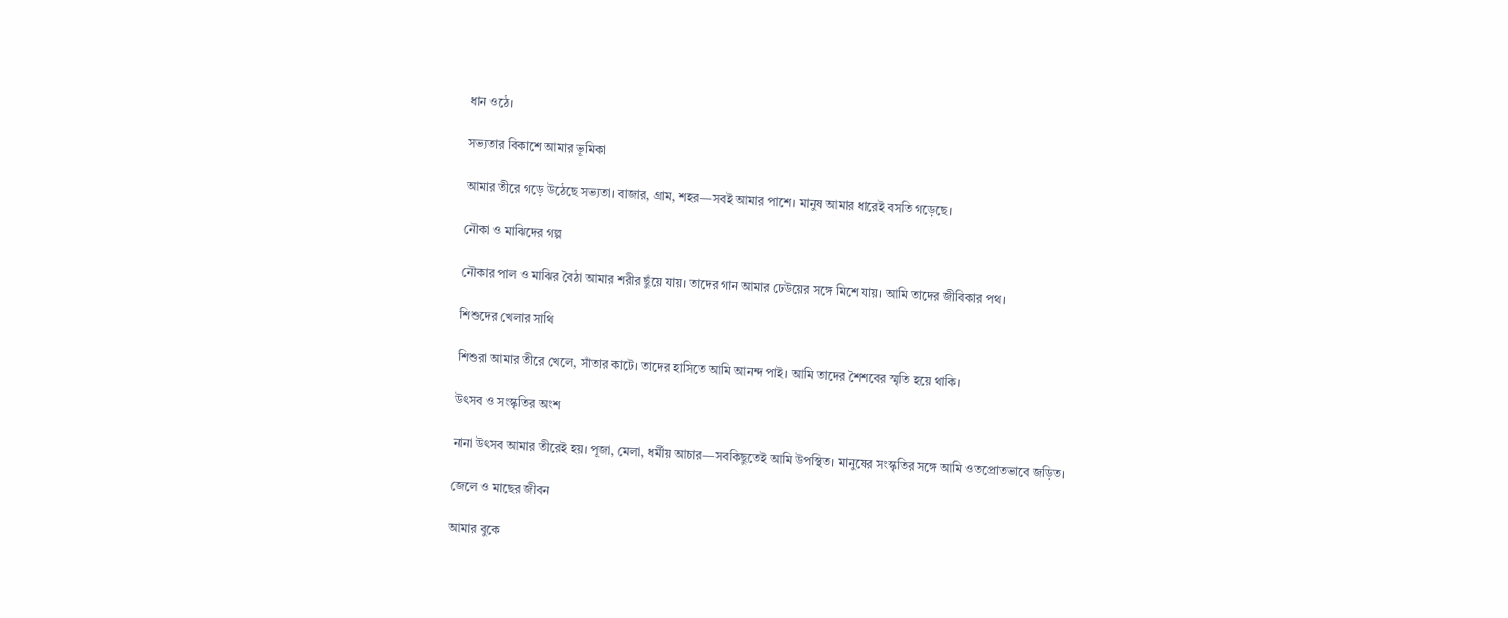ধান ওঠে।

সভ্যতার বিকাশে আমার ভূমিকা

আমার তীরে গড়ে উঠেছে সভ্যতা। বাজার, গ্রাম, শহর—সবই আমার পাশে। মানুষ আমার ধারেই বসতি গড়েছে।

নৌকা ও মাঝিদের গল্প

নৌকার পাল ও মাঝির বৈঠা আমার শরীর ছুঁয়ে যায়। তাদের গান আমার ঢেউয়ের সঙ্গে মিশে যায়। আমি তাদের জীবিকার পথ।

শিশুদের খেলার সাথি

শিশুরা আমার তীরে খেলে, সাঁতার কাটে। তাদের হাসিতে আমি আনন্দ পাই। আমি তাদের শৈশবের স্মৃতি হয়ে থাকি।

উৎসব ও সংস্কৃতির অংশ

নানা উৎসব আমার তীরেই হয়। পূজা, মেলা, ধর্মীয় আচার—সবকিছুতেই আমি উপস্থিত। মানুষের সংস্কৃতির সঙ্গে আমি ওতপ্রোতভাবে জড়িত।

জেলে ও মাছের জীবন

আমার বুকে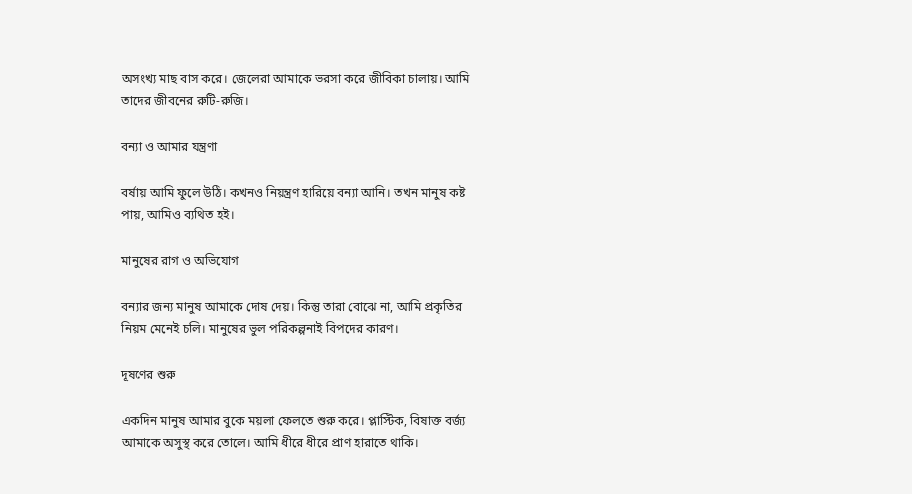অসংখ্য মাছ বাস করে। জেলেরা আমাকে ভরসা করে জীবিকা চালায়। আমি তাদের জীবনের রুটি-রুজি।

বন্যা ও আমার যন্ত্রণা

বর্ষায় আমি ফুলে উঠি। কখনও নিয়ন্ত্রণ হারিয়ে বন্যা আনি। তখন মানুষ কষ্ট পায়, আমিও ব্যথিত হই।

মানুষের রাগ ও অভিযোগ

বন্যার জন্য মানুষ আমাকে দোষ দেয়। কিন্তু তারা বোঝে না, আমি প্রকৃতির নিয়ম মেনেই চলি। মানুষের ভুল পরিকল্পনাই বিপদের কারণ।

দূষণের শুরু

একদিন মানুষ আমার বুকে ময়লা ফেলতে শুরু করে। প্লাস্টিক, বিষাক্ত বর্জ্য আমাকে অসুস্থ করে তোলে। আমি ধীরে ধীরে প্রাণ হারাতে থাকি।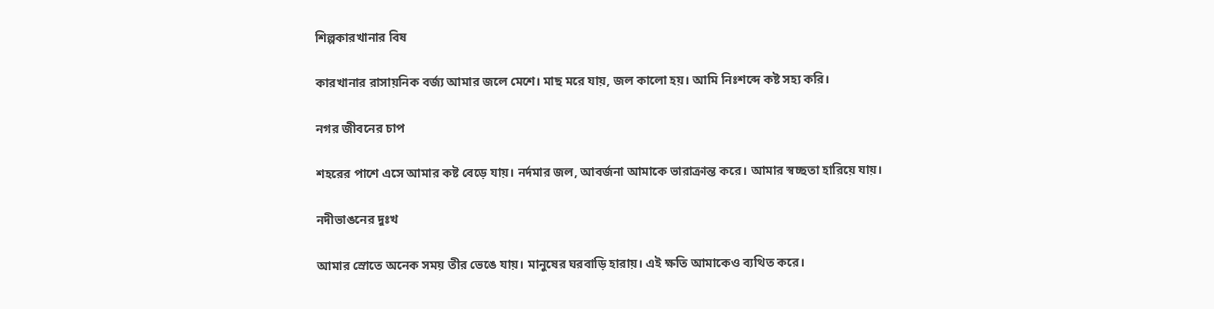শিল্পকারখানার বিষ

কারখানার রাসায়নিক বর্জ্য আমার জলে মেশে। মাছ মরে যায়, জল কালো হয়। আমি নিঃশব্দে কষ্ট সহ্য করি।

নগর জীবনের চাপ

শহরের পাশে এসে আমার কষ্ট বেড়ে যায়। নর্দমার জল, আবর্জনা আমাকে ভারাক্রান্ত করে। আমার স্বচ্ছতা হারিয়ে যায়।

নদীভাঙনের দুঃখ

আমার স্রোতে অনেক সময় তীর ভেঙে যায়। মানুষের ঘরবাড়ি হারায়। এই ক্ষতি আমাকেও ব্যথিত করে।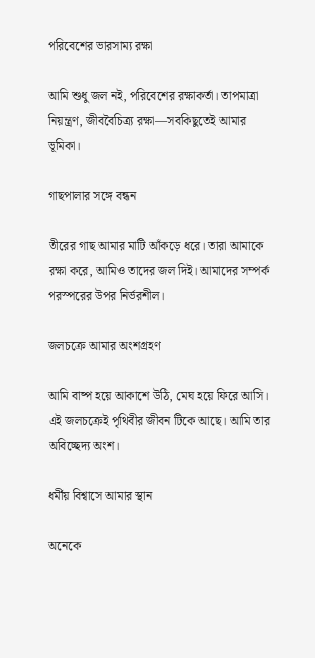পরিবেশের ভারসাম্য রক্ষা

আমি শুধু জল নই, পরিবেশের রক্ষাকর্তা। তাপমাত্রা নিয়ন্ত্রণ, জীববৈচিত্র্য রক্ষা—সবকিছুতেই আমার ভূমিকা।

গাছপালার সঙ্গে বন্ধন

তীরের গাছ আমার মাটি আঁকড়ে ধরে। তারা আমাকে রক্ষা করে, আমিও তাদের জল দিই। আমাদের সম্পর্ক পরস্পরের উপর নির্ভরশীল।

জলচক্রে আমার অংশগ্রহণ

আমি বাষ্প হয়ে আকাশে উঠি, মেঘ হয়ে ফিরে আসি। এই জলচক্রেই পৃথিবীর জীবন টিকে আছে। আমি তার অবিচ্ছেদ্য অংশ।

ধর্মীয় বিশ্বাসে আমার স্থান

অনেকে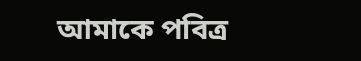আমাকে পবিত্র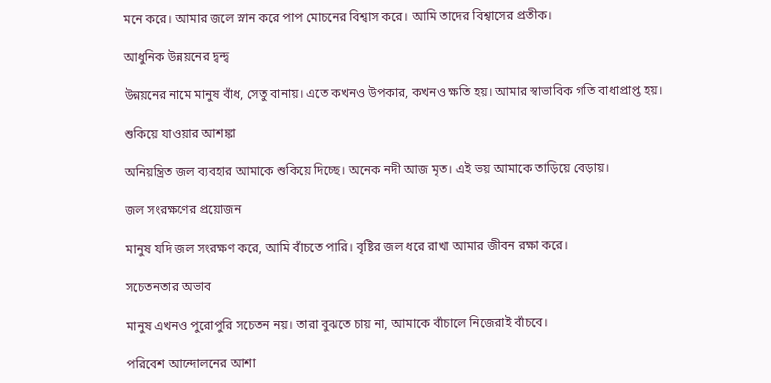মনে করে। আমার জলে স্নান করে পাপ মোচনের বিশ্বাস করে। আমি তাদের বিশ্বাসের প্রতীক।

আধুনিক উন্নয়নের দ্বন্দ্ব

উন্নয়নের নামে মানুষ বাঁধ, সেতু বানায়। এতে কখনও উপকার, কখনও ক্ষতি হয়। আমার স্বাভাবিক গতি বাধাপ্রাপ্ত হয়।

শুকিয়ে যাওয়ার আশঙ্কা

অনিয়ন্ত্রিত জল ব্যবহার আমাকে শুকিয়ে দিচ্ছে। অনেক নদী আজ মৃত। এই ভয় আমাকে তাড়িয়ে বেড়ায়।

জল সংরক্ষণের প্রয়োজন

মানুষ যদি জল সংরক্ষণ করে, আমি বাঁচতে পারি। বৃষ্টির জল ধরে রাখা আমার জীবন রক্ষা করে।

সচেতনতার অভাব

মানুষ এখনও পুরোপুরি সচেতন নয়। তারা বুঝতে চায় না, আমাকে বাঁচালে নিজেরাই বাঁচবে।

পরিবেশ আন্দোলনের আশা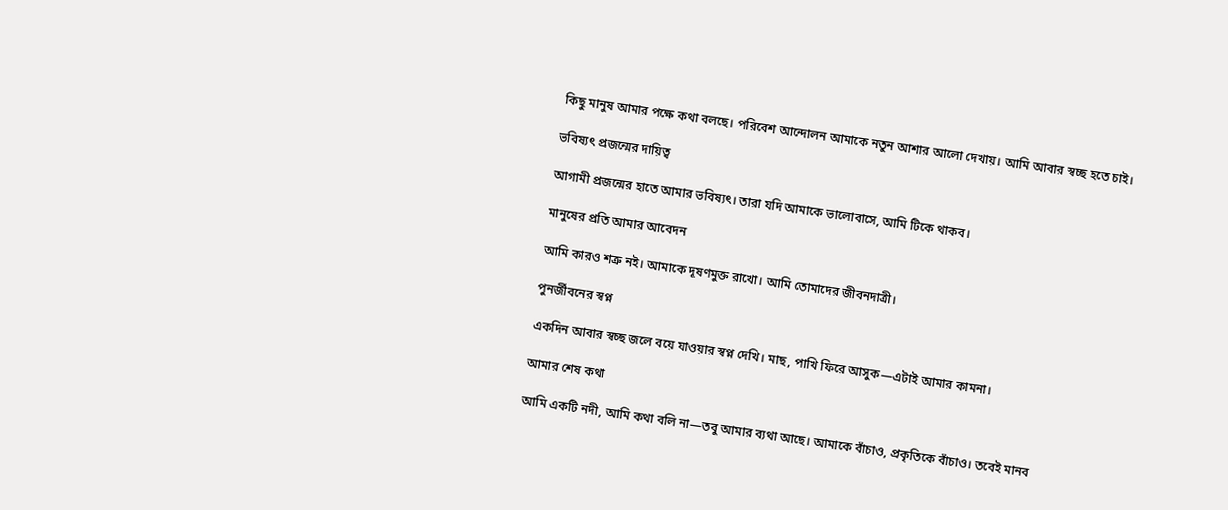কিছু মানুষ আমার পক্ষে কথা বলছে। পরিবেশ আন্দোলন আমাকে নতুন আশার আলো দেখায়। আমি আবার স্বচ্ছ হতে চাই।

ভবিষ্যৎ প্রজন্মের দায়িত্ব

আগামী প্রজন্মের হাতে আমার ভবিষ্যৎ। তারা যদি আমাকে ভালোবাসে, আমি টিকে থাকব।

মানুষের প্রতি আমার আবেদন

আমি কারও শত্রু নই। আমাকে দূষণমুক্ত রাখো। আমি তোমাদের জীবনদাত্রী।

পুনর্জীবনের স্বপ্ন

একদিন আবার স্বচ্ছ জলে বয়ে যাওয়ার স্বপ্ন দেখি। মাছ, পাখি ফিরে আসুক—এটাই আমার কামনা।

আমার শেষ কথা

আমি একটি নদী, আমি কথা বলি না—তবু আমার ব্যথা আছে। আমাকে বাঁচাও, প্রকৃতিকে বাঁচাও। তবেই মানব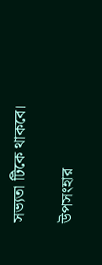সভ্যতা টিকে থাকবে।

উপসংহার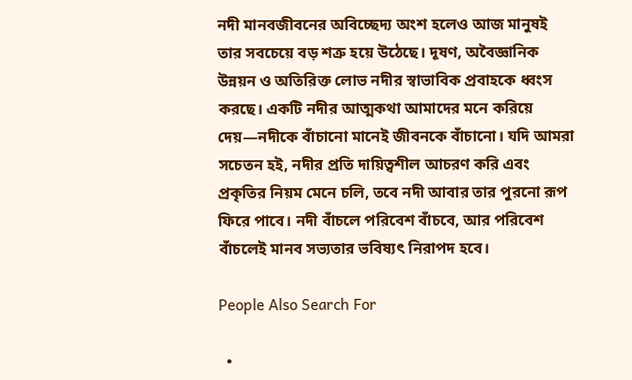নদী মানবজীবনের অবিচ্ছেদ্য অংশ হলেও আজ মানুষই তার সবচেয়ে বড় শত্রু হয়ে উঠেছে। দূষণ, অবৈজ্ঞানিক উন্নয়ন ও অতিরিক্ত লোভ নদীর স্বাভাবিক প্রবাহকে ধ্বংস করছে। একটি নদীর আত্মকথা আমাদের মনে করিয়ে দেয়—নদীকে বাঁচানো মানেই জীবনকে বাঁচানো। যদি আমরা সচেতন হই, নদীর প্রতি দায়িত্বশীল আচরণ করি এবং প্রকৃতির নিয়ম মেনে চলি, তবে নদী আবার তার পুরনো রূপ ফিরে পাবে। নদী বাঁচলে পরিবেশ বাঁচবে, আর পরিবেশ বাঁচলেই মানব সভ্যতার ভবিষ্যৎ নিরাপদ হবে।

People Also Search For

  •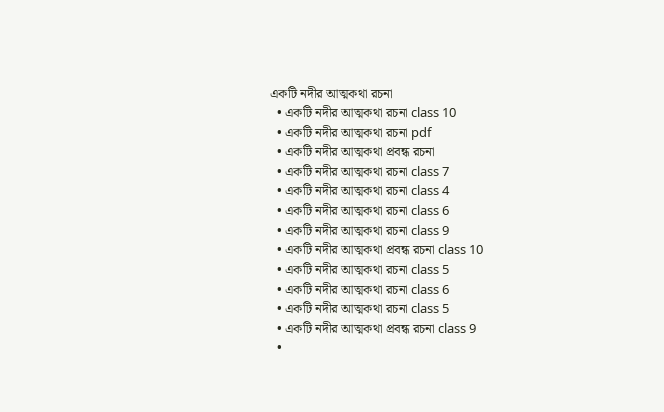একটি নদীর আত্মকথা রচনা
  • একটি নদীর আত্মকথা রচনা class 10
  • একটি নদীর আত্মকথা রচনা pdf
  • একটি নদীর আত্মকথা প্রবন্ধ রচনা
  • একটি নদীর আত্মকথা রচনা class 7
  • একটি নদীর আত্মকথা রচনা class 4
  • একটি নদীর আত্মকথা রচনা class 6
  • একটি নদীর আত্মকথা রচনা class 9
  • একটি নদীর আত্মকথা প্রবন্ধ রচনা class 10
  • একটি নদীর আত্মকথা রচনা class 5
  • একটি নদীর আত্মকথা রচনা class 6
  • একটি নদীর আত্মকথা রচনা class 5
  • একটি নদীর আত্মকথা প্রবন্ধ রচনা class 9
  •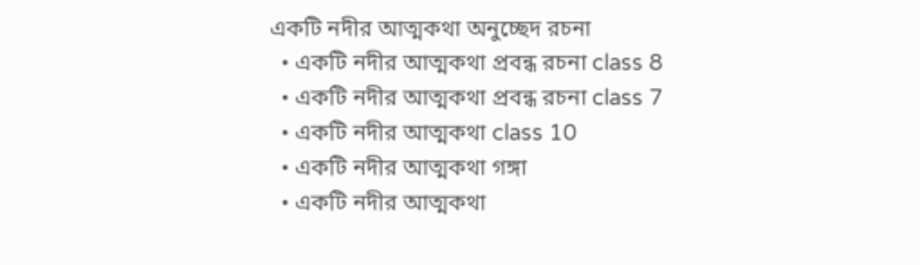একটি নদীর আত্মকথা অনুচ্ছেদ রচনা
  • একটি নদীর আত্মকথা প্রবন্ধ রচনা class 8
  • একটি নদীর আত্মকথা প্রবন্ধ রচনা class 7
  • একটি নদীর আত্মকথা class 10
  • একটি নদীর আত্মকথা গঙ্গা
  • একটি নদীর আত্মকথা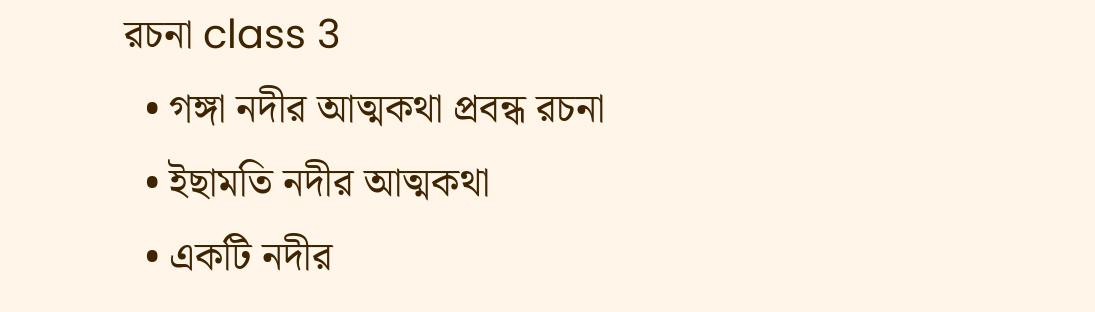রচনা class 3
  • গঙ্গা নদীর আত্মকথা প্রবন্ধ রচনা
  • ইছামতি নদীর আত্মকথা
  • একটি নদীর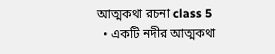আত্মকথা রচনা class 5
  • একটি নদীর আত্মকথা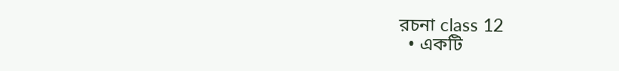রচনা class 12
  • একটি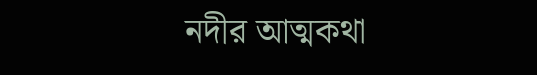নদীর আত্মকথা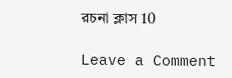রচনা ক্লাস 10

Leave a Comment